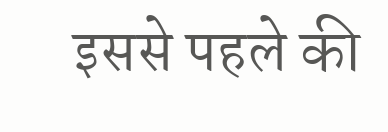इससे पहले की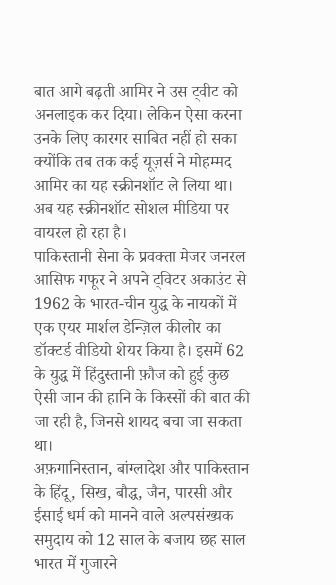बात आगे बढ़ती आमिर ने उस ट्वीट को अनलाइक कर दिया। लेकिन ऐसा करना उनके लिए कारगर साबित नहीं हो सका क्योंकि तब तक कई यूज़र्स ने मोहम्मद आमिर का यह स्क्रीनशॉट ले लिया था। अब यह स्क्रीनशॉट सोशल मीडिया पर वायरल हो रहा है।
पाकिस्तानी सेना के प्रवक्ता मेजर जनरल आसिफ गफूर ने अपने ट्विटर अकाउंट से 1962 के भारत-चीन युद्ध के नायकों में एक एयर मार्शल डेन्ज़िल कीलोर का डॉक्टर्ड वीडियो शेयर किया है। इसमें 62 के युद्ध में हिंदुस्तानी फ़ौज को हुई कुछ ऐसी जान की हानि के किस्सों की बात की जा रही है, जिनसे शायद बचा जा सकता था।
अफ़गानिस्तान, बांग्लादेश और पाकिस्तान के हिंदू, सिख, बौद्ध, जैन, पारसी और ईसाई धर्म को मानने वाले अल्पसंख्यक समुदाय को 12 साल के बजाय छह साल भारत में गुजारने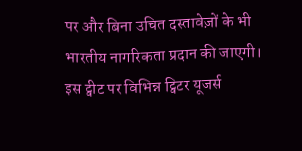पर और बिना उचित दस्तावेज़ों के भी भारतीय नागरिकता प्रदान की जाएगी।
इस ट्वीट पर विभिन्न ट्विटर यूजर्स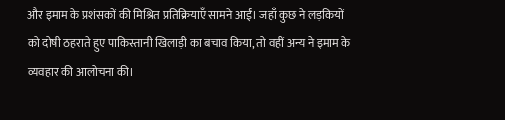और इमाम के प्रशंसकों की मिश्रित प्रतिक्रियाएँ सामने आईं। जहाँ कुछ ने लड़कियों को दोषी ठहराते हुए पाकिस्तानी खिलाड़ी का बचाव किया, तो वहीं अन्य ने इमाम के व्यवहार की आलोचना की।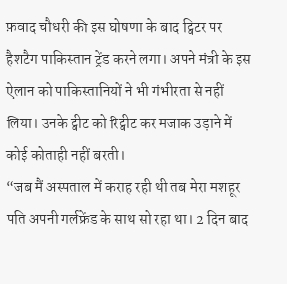फ़वाद चौधरी की इस घोषणा के बाद ट्विटर पर हैशटैग पाकिस्तान ट्रेंड करने लगा। अपने मंत्री के इस ऐलान को पाकिस्तानियों ने भी गंभीरता से नहीं लिया। उनके ट्वीट को रिट्वीट कर मजाक उड़ाने में कोई कोताही नहीं बरती।
“जब मैं अस्पताल में कराह रही थी तब मेरा मशहूर पति अपनी गर्लफ्रेंड के साथ सो रहा था। 2 दिन बाद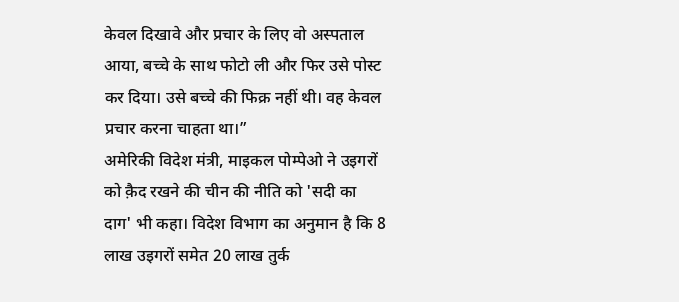केवल दिखावे और प्रचार के लिए वो अस्पताल आया, बच्चे के साथ फोटो ली और फिर उसे पोस्ट कर दिया। उसे बच्चे की फिक्र नहीं थी। वह केवल प्रचार करना चाहता था।”
अमेरिकी विदेश मंत्री, माइकल पोम्पेओ ने उइगरों को क़ैद रखने की चीन की नीति को 'सदी का दाग' भी कहा। विदेश विभाग का अनुमान है कि 8 लाख उइगरों समेत 20 लाख तुर्क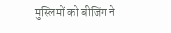मुस्लिमों को बीजिंग ने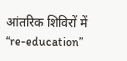आंतरिक शिविरों में “re-education”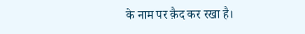के नाम पर क़ैद कर रखा है।